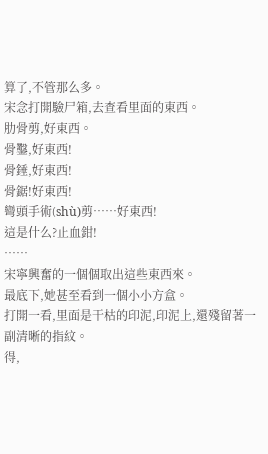算了,不管那么多。
宋念打開驗尸箱,去查看里面的東西。
肋骨剪,好東西。
骨鑿,好東西!
骨錘,好東西!
骨鋸!好東西!
彎頭手術(shù)剪……好東西!
這是什么?止血鉗!
……
宋寧興奮的一個個取出這些東西來。
最底下,她甚至看到一個小小方盒。
打開一看,里面是干枯的印泥,印泥上,還殘留著一副清晰的指紋。
得,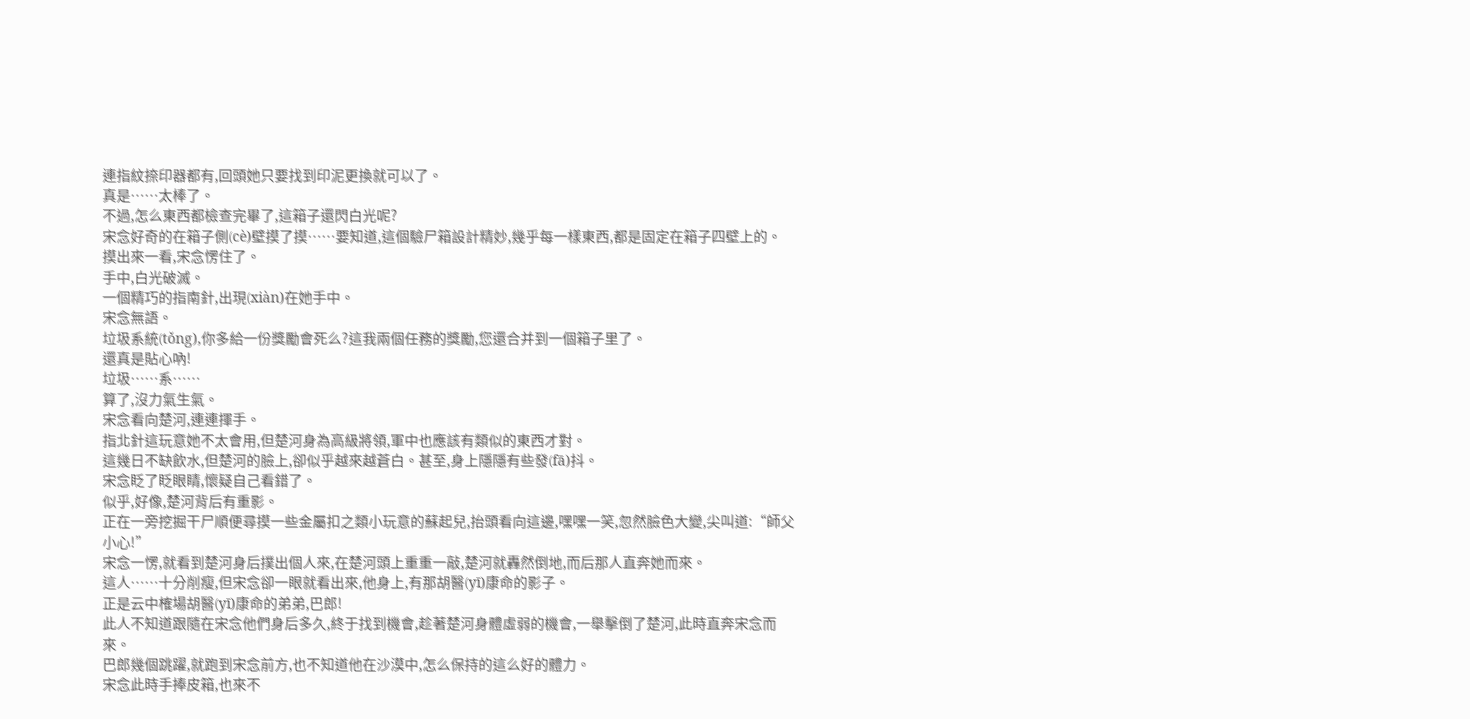連指紋捺印器都有,回頭她只要找到印泥更換就可以了。
真是……太棒了。
不過,怎么東西都檢查完畢了,這箱子還閃白光呢?
宋念好奇的在箱子側(cè)壁摸了摸……要知道,這個驗尸箱設計精妙,幾乎每一樣東西,都是固定在箱子四壁上的。
摸出來一看,宋念愣住了。
手中,白光破滅。
一個精巧的指南針,出現(xiàn)在她手中。
宋念無語。
垃圾系統(tǒng),你多給一份獎勵會死么?這我兩個任務的獎勵,您還合并到一個箱子里了。
還真是貼心吶!
垃圾……系……
算了,沒力氣生氣。
宋念看向楚河,連連揮手。
指北針這玩意她不太會用,但楚河身為高級將領,軍中也應該有類似的東西才對。
這幾日不缺飲水,但楚河的臉上,卻似乎越來越蒼白。甚至,身上隱隱有些發(fā)抖。
宋念眨了眨眼睛,懷疑自己看錯了。
似乎,好像,楚河背后有重影。
正在一旁挖掘干尸順便尋摸一些金屬扣之類小玩意的蘇起兒,抬頭看向這邊,嘿嘿一笑,忽然臉色大變,尖叫道:“師父小心!”
宋念一愣,就看到楚河身后撲出個人來,在楚河頭上重重一敲,楚河就轟然倒地,而后那人直奔她而來。
這人……十分削瘦,但宋念卻一眼就看出來,他身上,有那胡醫(yī)康命的影子。
正是云中榷場胡醫(yī)康命的弟弟,巴郎!
此人不知道跟隨在宋念他們身后多久,終于找到機會,趁著楚河身體虛弱的機會,一舉擊倒了楚河,此時直奔宋念而來。
巴郎幾個跳躍,就跑到宋念前方,也不知道他在沙漠中,怎么保持的這么好的體力。
宋念此時手捧皮箱,也來不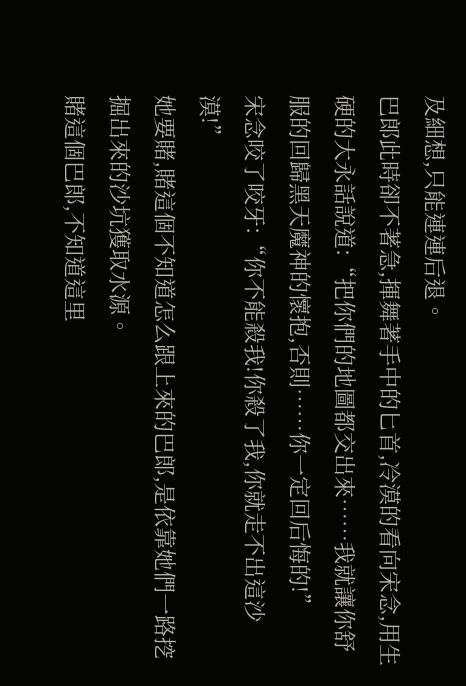及細想,只能連連后退。
巴郎此時卻不著急,揮舞著手中的匕首,冷漠的看向宋念,用生硬的大永話說道:“把你們的地圖都交出來……我就讓你舒服的回歸黑天魔神的懷抱,否則……你一定回后悔的!”
宋念咬了咬牙:“你不能殺我!你殺了我,你就走不出這沙漠!”
她要賭,賭這個不知道怎么跟上來的巴郎,是依靠她們一路挖掘出來的沙坑獲取水源。
賭這個巴郎,不知道這里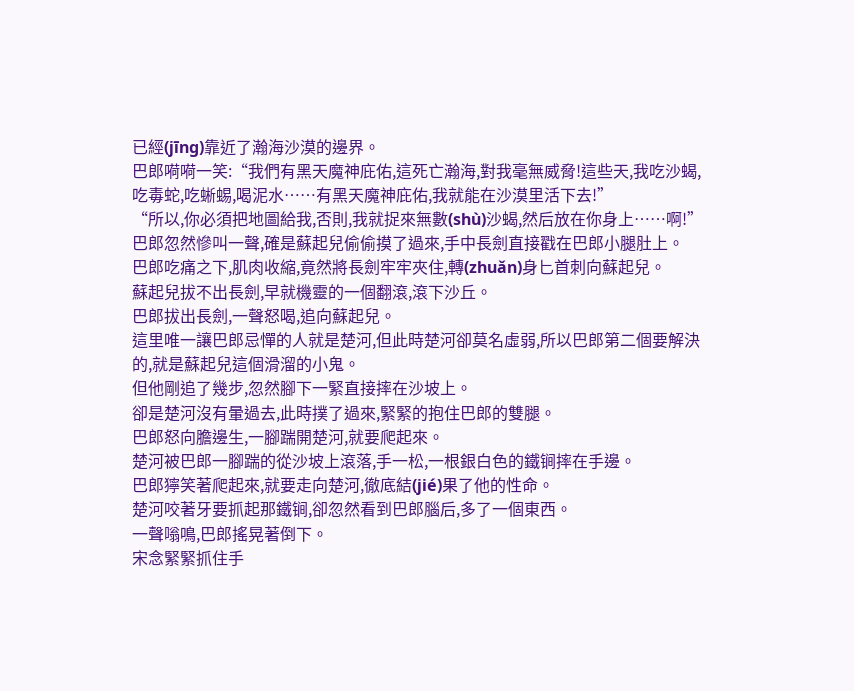已經(jīng)靠近了瀚海沙漠的邊界。
巴郎嗬嗬一笑:“我們有黑天魔神庇佑,這死亡瀚海,對我毫無威脅!這些天,我吃沙蝎,吃毒蛇,吃蜥蜴,喝泥水……有黑天魔神庇佑,我就能在沙漠里活下去!”
“所以,你必須把地圖給我,否則,我就捉來無數(shù)沙蝎,然后放在你身上……啊!”
巴郎忽然慘叫一聲,確是蘇起兒偷偷摸了過來,手中長劍直接戳在巴郎小腿肚上。
巴郎吃痛之下,肌肉收縮,竟然將長劍牢牢夾住,轉(zhuǎn)身匕首刺向蘇起兒。
蘇起兒拔不出長劍,早就機靈的一個翻滾,滾下沙丘。
巴郎拔出長劍,一聲怒喝,追向蘇起兒。
這里唯一讓巴郎忌憚的人就是楚河,但此時楚河卻莫名虛弱,所以巴郎第二個要解決的,就是蘇起兒這個滑溜的小鬼。
但他剛追了幾步,忽然腳下一緊直接摔在沙坡上。
卻是楚河沒有暈過去,此時撲了過來,緊緊的抱住巴郎的雙腿。
巴郎怒向膽邊生,一腳踹開楚河,就要爬起來。
楚河被巴郎一腳踹的從沙坡上滾落,手一松,一根銀白色的鐵锏摔在手邊。
巴郎獰笑著爬起來,就要走向楚河,徹底結(jié)果了他的性命。
楚河咬著牙要抓起那鐵锏,卻忽然看到巴郎腦后,多了一個東西。
一聲嗡鳴,巴郎搖晃著倒下。
宋念緊緊抓住手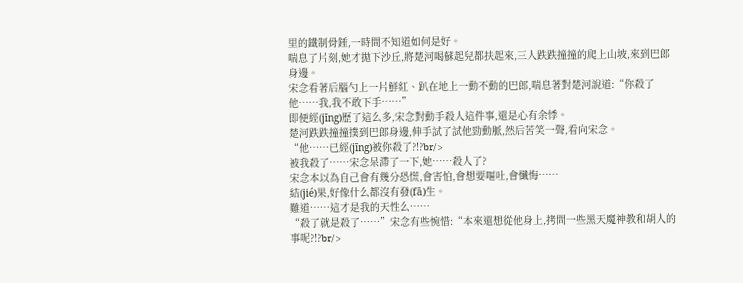里的鐵制骨錘,一時間不知道如何是好。
喘息了片刻,她才拋下沙丘,將楚河喝蘇起兒都扶起來,三人跌跌撞撞的爬上山坡,來到巴郎身邊。
宋念看著后腦勺上一片鮮紅、趴在地上一動不動的巴郎,喘息著對楚河說道:“你殺了他……我,我不敢下手……”
即便經(jīng)歷了這么多,宋念對動手殺人這件事,還是心有余悸。
楚河跌跌撞撞撲到巴郎身邊,伸手試了試他勁動脈,然后苦笑一聲,看向宋念。
“他……已經(jīng)被你殺了?!?br/>
被我殺了……宋念呆滯了一下,她……殺人了?
宋念本以為自己會有幾分恐慌,會害怕,會想要嘔吐,會懺悔……
結(jié)果,好像什么都沒有發(fā)生。
難道……這才是我的天性么……
“殺了就是殺了……”宋念有些惋惜:“本來還想從他身上,拷問一些黑天魔神教和胡人的事呢?!?br/>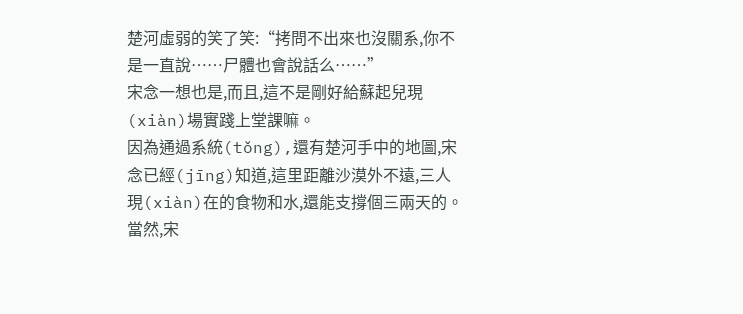楚河虛弱的笑了笑:“拷問不出來也沒關系,你不是一直說……尸體也會說話么……”
宋念一想也是,而且,這不是剛好給蘇起兒現(xiàn)場實踐上堂課嘛。
因為通過系統(tǒng),還有楚河手中的地圖,宋念已經(jīng)知道,這里距離沙漠外不遠,三人現(xiàn)在的食物和水,還能支撐個三兩天的。
當然,宋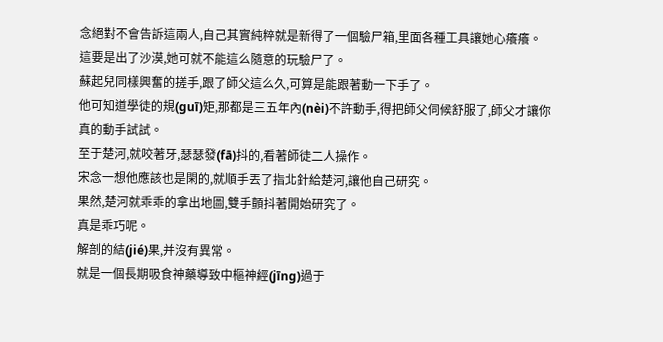念絕對不會告訴這兩人,自己其實純粹就是新得了一個驗尸箱,里面各種工具讓她心癢癢。
這要是出了沙漠,她可就不能這么隨意的玩驗尸了。
蘇起兒同樣興奮的搓手,跟了師父這么久,可算是能跟著動一下手了。
他可知道學徒的規(guī)矩,那都是三五年內(nèi)不許動手,得把師父伺候舒服了,師父才讓你真的動手試試。
至于楚河,就咬著牙,瑟瑟發(fā)抖的,看著師徒二人操作。
宋念一想他應該也是閑的,就順手丟了指北針給楚河,讓他自己研究。
果然,楚河就乖乖的拿出地圖,雙手顫抖著開始研究了。
真是乖巧呢。
解剖的結(jié)果,并沒有異常。
就是一個長期吸食神藥導致中樞神經(jīng)過于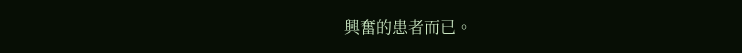興奮的患者而已。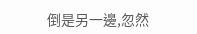倒是另一邊,忽然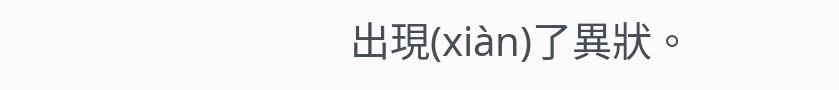出現(xiàn)了異狀。